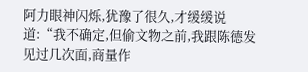阿力眼神闪烁,犹豫了很久,才缓缓说道:“我不确定,但偷文物之前,我跟陈德发见过几次面,商量作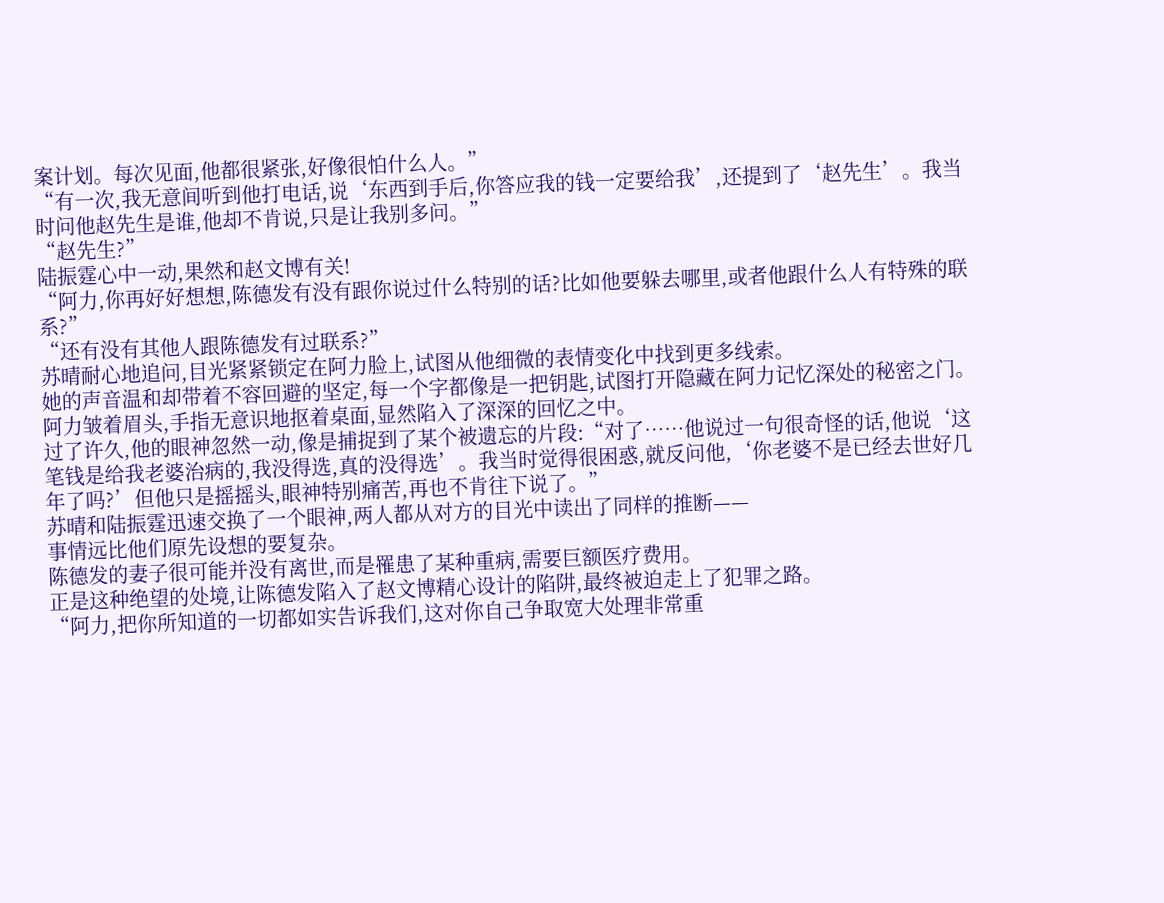案计划。每次见面,他都很紧张,好像很怕什么人。”
“有一次,我无意间听到他打电话,说‘东西到手后,你答应我的钱一定要给我’,还提到了‘赵先生’。我当时问他赵先生是谁,他却不肯说,只是让我别多问。”
“赵先生?”
陆振霆心中一动,果然和赵文博有关!
“阿力,你再好好想想,陈德发有没有跟你说过什么特别的话?比如他要躲去哪里,或者他跟什么人有特殊的联系?”
“还有没有其他人跟陈德发有过联系?”
苏晴耐心地追问,目光紧紧锁定在阿力脸上,试图从他细微的表情变化中找到更多线索。
她的声音温和却带着不容回避的坚定,每一个字都像是一把钥匙,试图打开隐藏在阿力记忆深处的秘密之门。
阿力皱着眉头,手指无意识地抠着桌面,显然陷入了深深的回忆之中。
过了许久,他的眼神忽然一动,像是捕捉到了某个被遗忘的片段:“对了……他说过一句很奇怪的话,他说‘这笔钱是给我老婆治病的,我没得选,真的没得选’。我当时觉得很困惑,就反问他,‘你老婆不是已经去世好几年了吗?’但他只是摇摇头,眼神特别痛苦,再也不肯往下说了。”
苏晴和陆振霆迅速交换了一个眼神,两人都从对方的目光中读出了同样的推断——
事情远比他们原先设想的要复杂。
陈德发的妻子很可能并没有离世,而是罹患了某种重病,需要巨额医疗费用。
正是这种绝望的处境,让陈德发陷入了赵文博精心设计的陷阱,最终被迫走上了犯罪之路。
“阿力,把你所知道的一切都如实告诉我们,这对你自己争取宽大处理非常重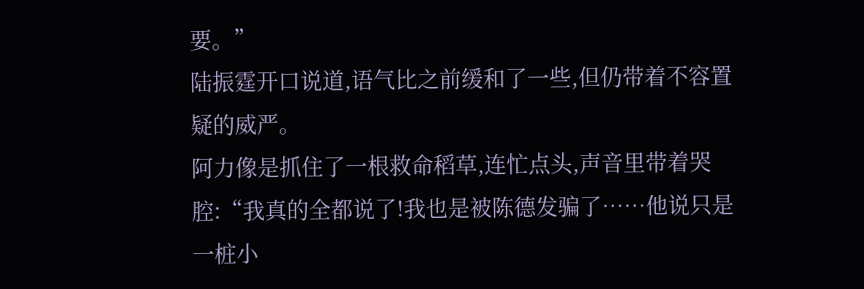要。”
陆振霆开口说道,语气比之前缓和了一些,但仍带着不容置疑的威严。
阿力像是抓住了一根救命稻草,连忙点头,声音里带着哭腔:“我真的全都说了!我也是被陈德发骗了……他说只是一桩小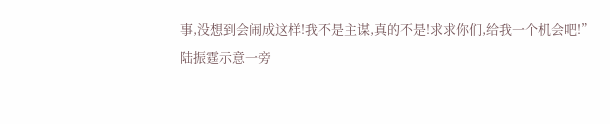事,没想到会闹成这样!我不是主谋,真的不是!求求你们,给我一个机会吧!”
陆振霆示意一旁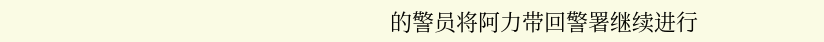的警员将阿力带回警署继续进行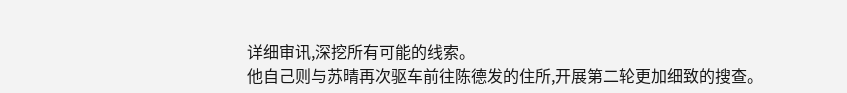详细审讯,深挖所有可能的线索。
他自己则与苏晴再次驱车前往陈德发的住所,开展第二轮更加细致的搜查。